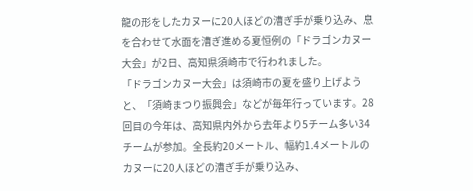龍の形をしたカヌーに20人ほどの漕ぎ手が乗り込み、息を合わせて水面を漕ぎ進める夏恒例の「ドラゴンカヌー大会」が2日、高知県須崎市で行われました。
「ドラゴンカヌー大会」は須崎市の夏を盛り上げようと、「須崎まつり振興会」などが毎年行っています。28回目の今年は、高知県内外から去年より5チーム多い34チームが参加。全長約20メートル、幅約1.4メートルのカヌーに20人ほどの漕ぎ手が乗り込み、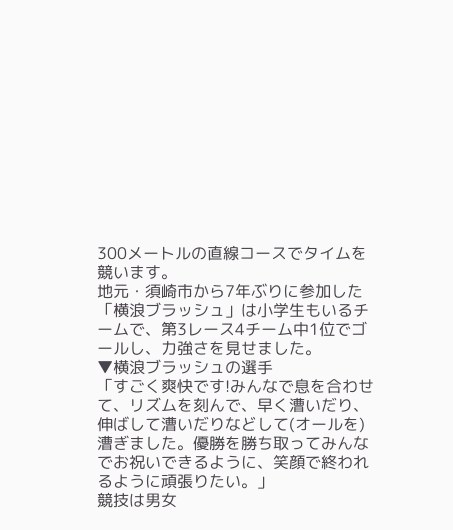300メートルの直線コースでタイムを競います。
地元・須崎市から7年ぶりに参加した「横浪ブラッシュ」は小学生もいるチームで、第3レース4チーム中1位でゴールし、力強さを見せました。
▼横浪ブラッシュの選手
「すごく爽快です!みんなで息を合わせて、リズムを刻んで、早く漕いだり、伸ばして漕いだりなどして(オールを)漕ぎました。優勝を勝ち取ってみんなでお祝いできるように、笑顔で終われるように頑張りたい。」
競技は男女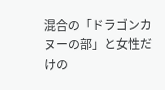混合の「ドラゴンカヌーの部」と女性だけの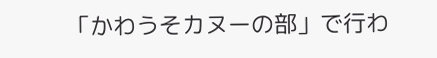「かわうそカヌーの部」で行わ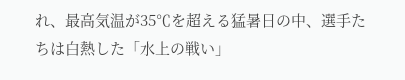れ、最高気温が35℃を超える猛暑日の中、選手たちは白熱した「水上の戦い」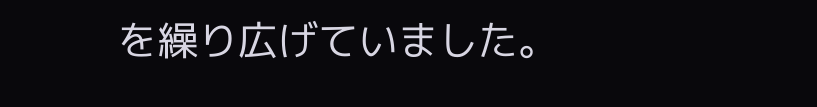を繰り広げていました。